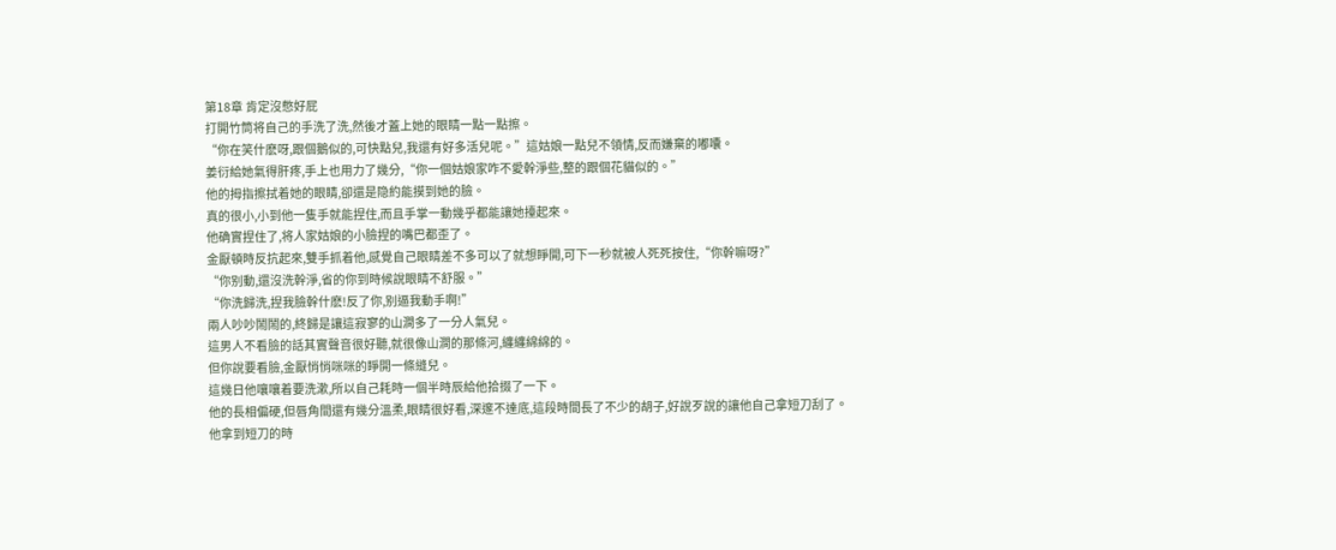第18章 肯定沒憋好屁
打開竹筒将自己的手洗了洗,然後才蓋上她的眼睛一點一點擦。
“你在笑什麽呀,跟個鵝似的,可快點兒,我還有好多活兒呢。”這姑娘一點兒不領情,反而嫌棄的嘟囔。
姜衍給她氣得肝疼,手上也用力了幾分,“你一個姑娘家咋不愛幹淨些,整的跟個花貓似的。”
他的拇指擦拭着她的眼睛,卻還是隐約能摸到她的臉。
真的很小,小到他一隻手就能捏住,而且手掌一動幾乎都能讓她擡起來。
他确實捏住了,将人家姑娘的小臉捏的嘴巴都歪了。
金厭頓時反抗起來,雙手抓着他,感覺自己眼睛差不多可以了就想睜開,可下一秒就被人死死按住,“你幹嘛呀?”
“你别動,還沒洗幹淨,省的你到時候說眼睛不舒服。”
“你洗歸洗,捏我臉幹什麽!反了你,别逼我動手啊!”
兩人吵吵鬧鬧的,終歸是讓這寂寥的山澗多了一分人氣兒。
這男人不看臉的話其實聲音很好聽,就很像山澗的那條河,纏纏綿綿的。
但你說要看臉,金厭悄悄咪咪的睜開一條縫兒。
這幾日他嚷嚷着要洗漱,所以自己耗時一個半時辰給他拾掇了一下。
他的長相偏硬,但唇角間還有幾分溫柔,眼睛很好看,深邃不達底,這段時間長了不少的胡子,好說歹說的讓他自己拿短刀刮了。
他拿到短刀的時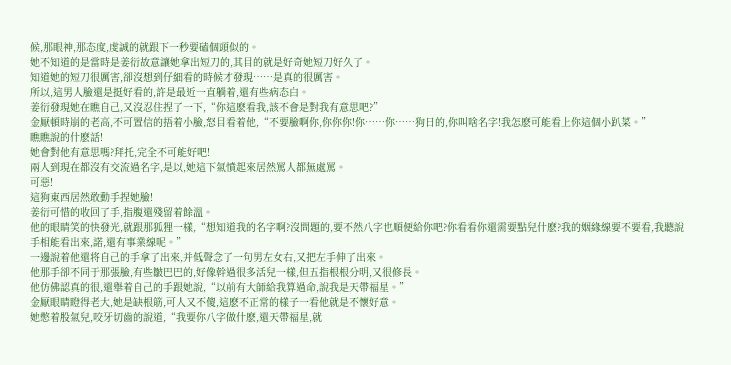候,那眼神,那态度,虔誠的就跟下一秒要磕個頭似的。
她不知道的是當時是姜衍故意讓她拿出短刀的,其目的就是好奇她短刀好久了。
知道她的短刀很厲害,卻沒想到仔細看的時候才發現……是真的很厲害。
所以,這男人臉還是挺好看的,許是最近一直躺着,還有些病态白。
姜衍發現她在瞧自己,又沒忍住捏了一下,“你這麽看我,該不會是對我有意思吧?”
金厭頓時崩的老高,不可置信的捂着小臉,怒目看着他,“不要臉啊你,你你你!你……你……狗日的,你叫啥名字!我怎麽可能看上你這個小趴菜。”
瞧瞧說的什麽話!
她會對他有意思嗎?拜托,完全不可能好吧!
兩人到現在都沒有交流過名字,是以,她這下氣憤起來居然罵人都無處罵。
可惡!
這狗東西居然敢動手捏她臉!
姜衍可惜的收回了手,指腹還殘留着餘溫。
他的眼睛笑的快發光,就跟那狐狸一樣,“想知道我的名字啊?沒問題的,要不然八字也順便給你吧?你看看你還需要點兒什麽?我的姻緣線要不要看,我聽說手相能看出來,諾,還有事業線呢。”
一邊說着他還将自己的手拿了出來,并低聲念了一句男左女右,又把左手伸了出來。
他那手卻不同于那張臉,有些皺巴巴的,好像幹過很多活兒一樣,但五指根根分明,又很修長。
他仿佛認真的很,還舉着自己的手跟她說,“以前有大師給我算過命,說我是天帶福星。”
金厭眼睛瞪得老大,她是缺根筋,可人又不傻,這麽不正常的樣子一看他就是不懷好意。
她憋着股氣兒,咬牙切齒的說道,“我要你八字做什麽,還天帶福星,就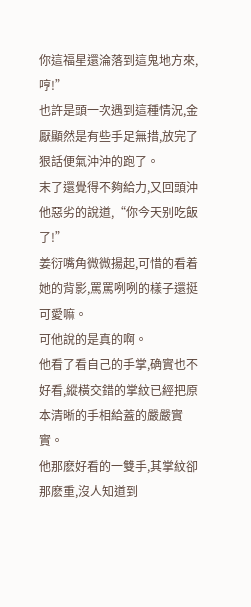你這福星還淪落到這鬼地方來,哼!”
也許是頭一次遇到這種情況,金厭顯然是有些手足無措,放完了狠話便氣沖沖的跑了。
末了還覺得不夠給力,又回頭沖他惡劣的說道,“你今天别吃飯了!”
姜衍嘴角微微揚起,可惜的看着她的背影,罵罵咧咧的樣子還挺可愛嘛。
可他說的是真的啊。
他看了看自己的手掌,确實也不好看,縱橫交錯的掌紋已經把原本清晰的手相給蓋的嚴嚴實實。
他那麽好看的一雙手,其掌紋卻那麽重,沒人知道到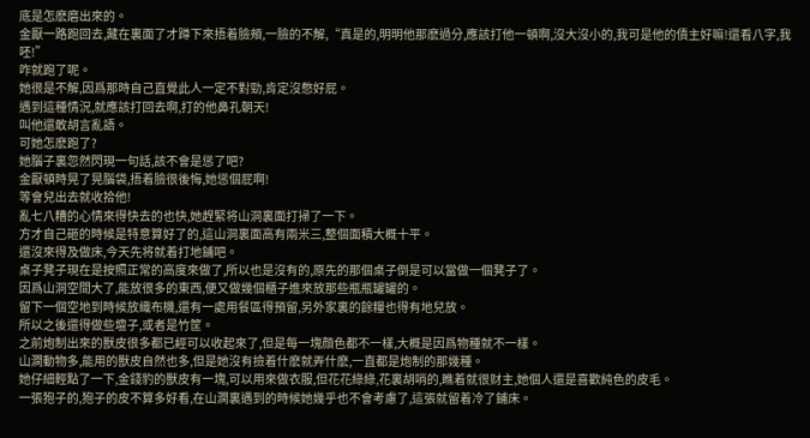底是怎麽磨出來的。
金厭一路跑回去,藏在裏面了才蹲下來捂着臉頰,一臉的不解,“真是的,明明他那麽過分,應該打他一頓啊,沒大沒小的,我可是他的債主好嘛!還看八字,我呸!”
咋就跑了呢。
她很是不解,因爲那時自己直覺此人一定不對勁,肯定沒憋好屁。
遇到這種情況,就應該打回去啊,打的他鼻孔朝天!
叫他還敢胡言亂語。
可她怎麽跑了?
她腦子裏忽然閃現一句話,該不會是慫了吧?
金厭頓時晃了晃腦袋,捂着臉很後悔,她慫個屁啊!
等會兒出去就收拾他!
亂七八糟的心情來得快去的也快,她趕緊将山洞裏面打掃了一下。
方才自己砸的時候是特意算好了的,這山洞裏面高有兩米三,整個面積大概十平。
還沒來得及做床,今天先将就着打地鋪吧。
桌子凳子現在是按照正常的高度來做了,所以也是沒有的,原先的那個桌子倒是可以當做一個凳子了。
因爲山洞空間大了,能放很多的東西,便又做幾個櫃子進來放那些瓶瓶罐罐的。
留下一個空地到時候放織布機,還有一處用餐區得預留,另外家裏的餘糧也得有地兒放。
所以之後還得做些壇子,或者是竹筐。
之前炮制出來的獸皮很多都已經可以收起來了,但是每一塊顔色都不一樣,大概是因爲物種就不一樣。
山澗動物多,能用的獸皮自然也多,但是她沒有撿着什麽就弄什麽,一直都是炮制的那幾種。
她仔細輕點了一下,金錢豹的獸皮有一塊,可以用來做衣服,但花花綠綠,花裏胡哨的,瞧着就很财主,她個人還是喜歡純色的皮毛。
一張狍子的,狍子的皮不算多好看,在山澗裏遇到的時候她幾乎也不會考慮了,這張就留着冷了鋪床。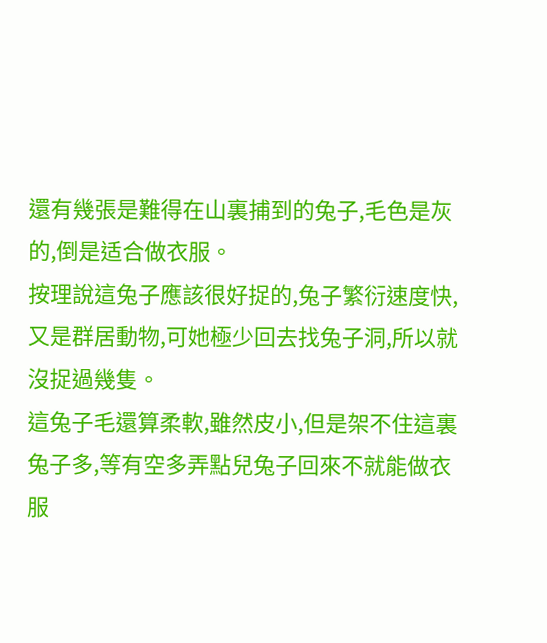還有幾張是難得在山裏捕到的兔子,毛色是灰的,倒是适合做衣服。
按理說這兔子應該很好捉的,兔子繁衍速度快,又是群居動物,可她極少回去找兔子洞,所以就沒捉過幾隻。
這兔子毛還算柔軟,雖然皮小,但是架不住這裏兔子多,等有空多弄點兒兔子回來不就能做衣服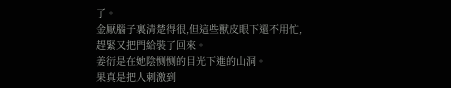了。
金厭腦子裏清楚得很,但這些獸皮眼下還不用忙,趕緊又把門給裝了回來。
姜衍是在她陰恻恻的目光下進的山洞。
果真是把人刺激到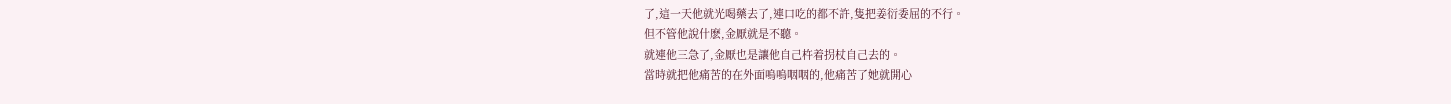了,這一天他就光喝藥去了,連口吃的都不許,隻把姜衍委屈的不行。
但不管他說什麽,金厭就是不聽。
就連他三急了,金厭也是讓他自己杵着拐杖自己去的。
當時就把他痛苦的在外面嗚嗚咽咽的,他痛苦了她就開心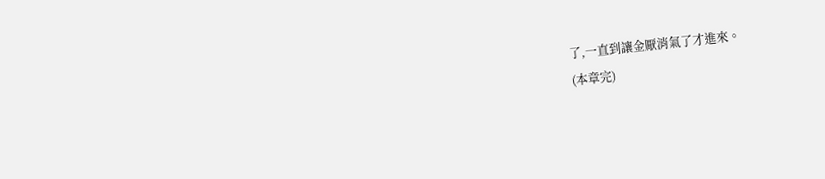了,一直到讓金厭消氣了才進來。
(本章完)